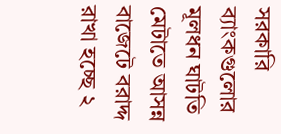সরকারি ব্যাংকগুলোর মূলধন ঘাটতি মেটাতে আসন্ন বাজেটে বরাদ্দ রাখা হচ্ছে ২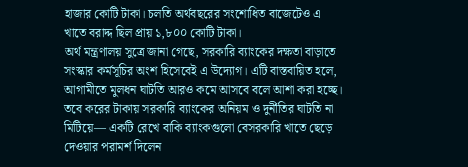হাজার কোটি টাকা। চলতি অর্থবছরের সংশোধিত বাজেটেও এ খাতে বরাদ্দ ছিল প্রায় ১,৮০০ কোটি টাকা।
অর্থ মন্ত্রণালয় সুত্রে জানা গেছে, সরকারি ব্যাংকের দক্ষতা বাড়াতে সংস্কার কর্মসূচির অংশ হিসেবেই এ উদ্যোগ। এটি বাস্তবায়িত হলে, আগামীতে মুলধন ঘাটতি আরও কমে আসবে বলে আশা করা হচ্ছে।
তবে করের টাকায় সরকারি ব্যাংকের অনিয়ম ও দুর্নীতির ঘাটতি না মিটিয়ে— একটি রেখে বাকি ব্যাংকগুলো বেসরকারি খাতে ছেড়ে দেওয়ার পরামর্শ দিলেন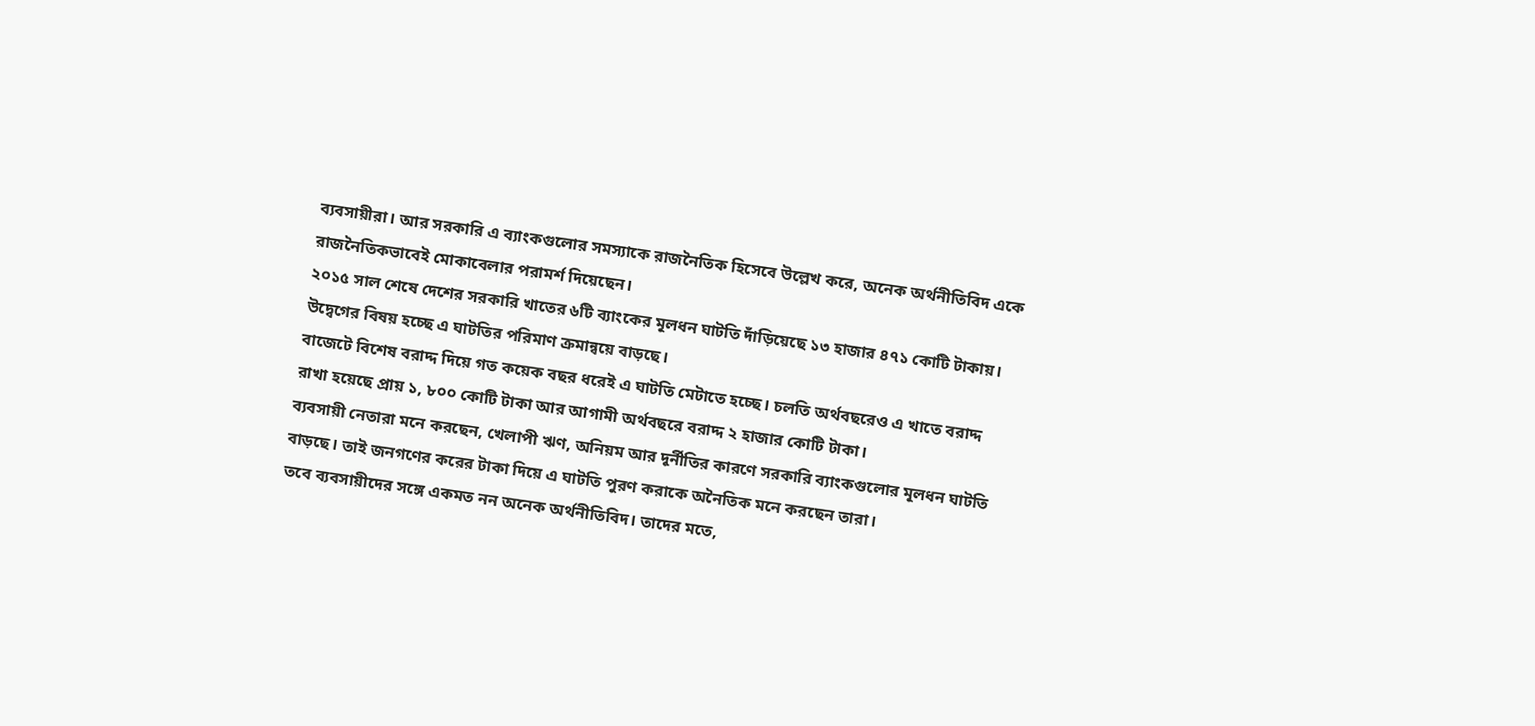ব্যবসায়ীরা। আর সরকারি এ ব্যাংকগুলোর সমস্যাকে রাজনৈতিক হিসেবে উল্লেখ করে, অনেক অর্থনীতিবিদ একে রাজনৈতিকভাবেই মোকাবেলার পরামর্শ দিয়েছেন।
২০১৫ সাল শেষে দেশের সরকারি খাতের ৬টি ব্যাংকের মূলধন ঘাটতি দাঁড়িয়েছে ১৩ হাজার ৪৭১ কোটি টাকায়। উদ্বেগের বিষয় হচ্ছে এ ঘাটতির পরিমাণ ক্রমান্বয়ে বাড়ছে।
বাজেটে বিশেষ বরাদ্দ দিয়ে গত কয়েক বছর ধরেই এ ঘাটতি মেটাতে হচ্ছে। চলতি অর্থবছরেও এ খাতে বরাদ্দ রাখা হয়েছে প্রায় ১, ৮০০ কোটি টাকা আর আগামী অর্থবছরে বরাদ্দ ২ হাজার কোটি টাকা।
ব্যবসায়ী নেতারা মনে করছেন, খেলাপী ঋণ, অনিয়ম আর দূর্নীতির কারণে সরকারি ব্যাংকগুলোর মূলধন ঘাটতি বাড়ছে। তাই জনগণের করের টাকা দিয়ে এ ঘাটতি পুরণ করাকে অনৈতিক মনে করছেন তারা।
তবে ব্যবসায়ীদের সঙ্গে একমত নন অনেক অর্থনীতিবিদ। তাদের মতে,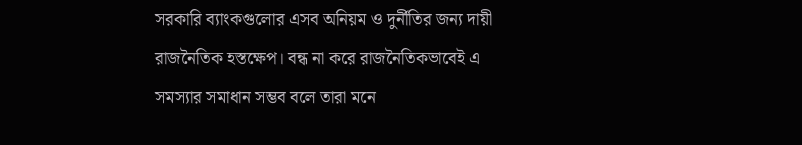সরকারি ব্যাংকগুলোর এসব অনিয়ম ও দুর্নীতির জন্য দায়ী রাজনৈতিক হস্তক্ষেপ। বন্ধ না করে রাজনৈতিকভাবেই এ সমস্যার সমাধান সম্ভব বলে তারা মনে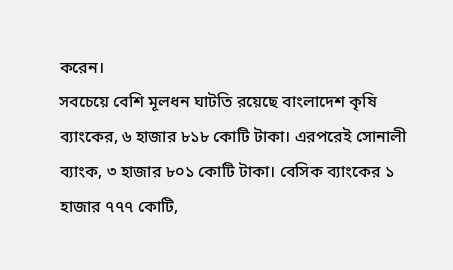করেন।
সবচেয়ে বেশি মূলধন ঘাটতি রয়েছে বাংলাদেশ কৃষি ব্যাংকের, ৬ হাজার ৮১৮ কোটি টাকা। এরপরেই সোনালী ব্যাংক, ৩ হাজার ৮০১ কোটি টাকা। বেসিক ব্যাংকের ১ হাজার ৭৭৭ কোটি,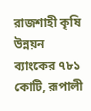রাজশাহী কৃষি উন্নয়ন ব্যাংকের ৭৮১ কোটি, রূপালী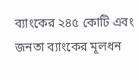ব্যাংকের ২৪৫ কোটি এবং জনতা ব্যাংকের মূলধন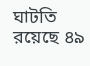ঘাটতি রয়েছে ৪৯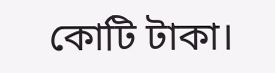কোটি টাকা।